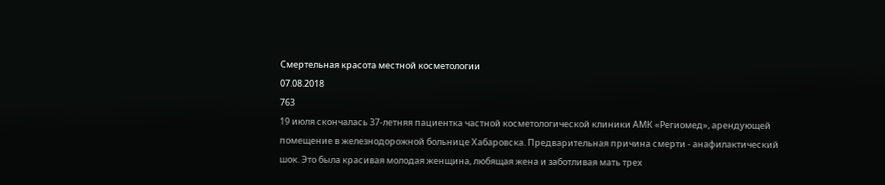Смертельная красота местной косметологии
07.08.2018
763
19 июля скончалась 37-летняя пациентка частной косметологической клиники АМК «Региомед», арендующей помещение в железнодорожной больнице Хабаровска. Предварительная причина смерти - анафилактический шок. Это была красивая молодая женщина, любящая жена и заботливая мать трех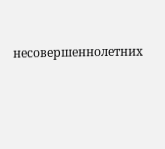несовершеннолетних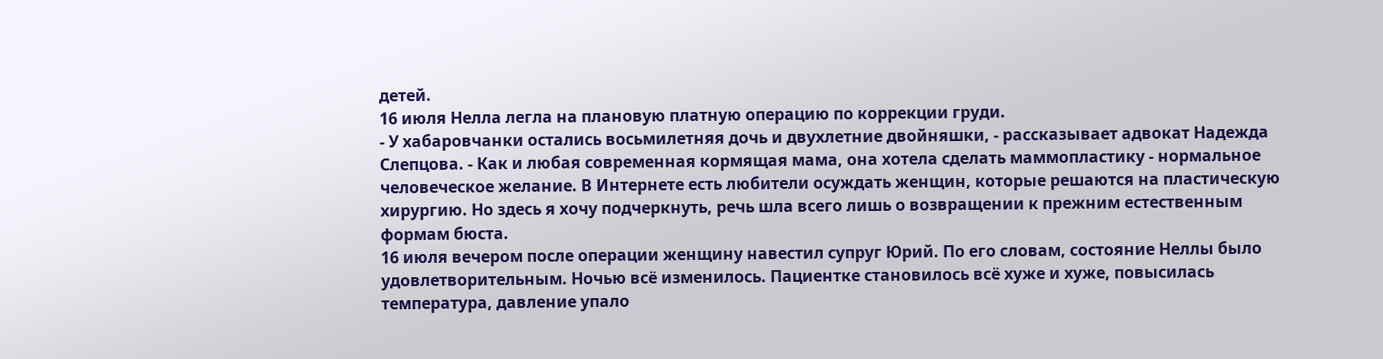детей.
16 июля Нелла легла на плановую платную операцию по коррекции груди.
- У хабаровчанки остались восьмилетняя дочь и двухлетние двойняшки, - рассказывает адвокат Надежда Слепцова. - Как и любая современная кормящая мама, она хотела сделать маммопластику - нормальное человеческое желание. В Интернете есть любители осуждать женщин, которые решаются на пластическую хирургию. Но здесь я хочу подчеркнуть, речь шла всего лишь о возвращении к прежним естественным формам бюста.
16 июля вечером после операции женщину навестил супруг Юрий. По его словам, состояние Неллы было удовлетворительным. Ночью всё изменилось. Пациентке становилось всё хуже и хуже, повысилась температура, давление упало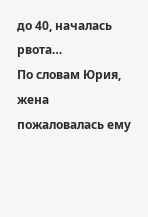до 40, началась рвота…
По словам Юрия, жена пожаловалась ему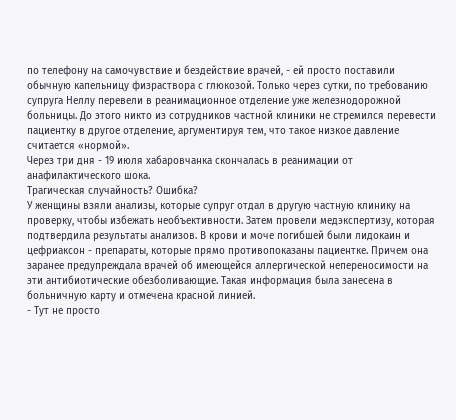по телефону на самочувствие и бездействие врачей, - ей просто поставили обычную капельницу физраствора с глюкозой. Только через сутки, по требованию супруга Неллу перевели в реанимационное отделение уже железнодорожной больницы. До этого никто из сотрудников частной клиники не стремился перевести пациентку в другое отделение, аргументируя тем, что такое низкое давление считается «нормой».
Через три дня - 19 июля хабаровчанка скончалась в реанимации от анафилактического шока.
Трагическая случайность? Ошибка?
У женщины взяли анализы, которые супруг отдал в другую частную клинику на проверку, чтобы избежать необъективности. Затем провели медэкспертизу, которая подтвердила результаты анализов. В крови и моче погибшей были лидокаин и цефриаксон - препараты, которые прямо противопоказаны пациентке. Причем она заранее предупреждала врачей об имеющейся аллергической непереносимости на эти антибиотические обезболивающие. Такая информация была занесена в больничную карту и отмечена красной линией.
- Тут не просто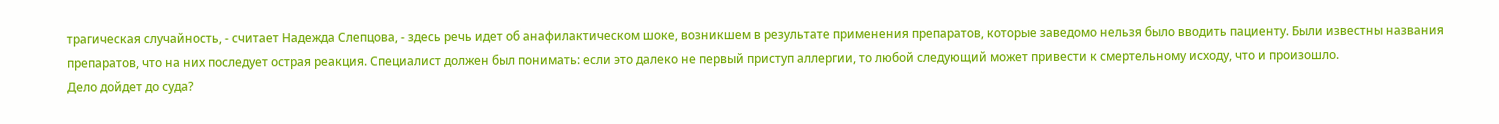трагическая случайность, - считает Надежда Слепцова, - здесь речь идет об анафилактическом шоке, возникшем в результате применения препаратов, которые заведомо нельзя было вводить пациенту. Были известны названия препаратов, что на них последует острая реакция. Специалист должен был понимать: если это далеко не первый приступ аллергии, то любой следующий может привести к смертельному исходу, что и произошло.
Дело дойдет до суда?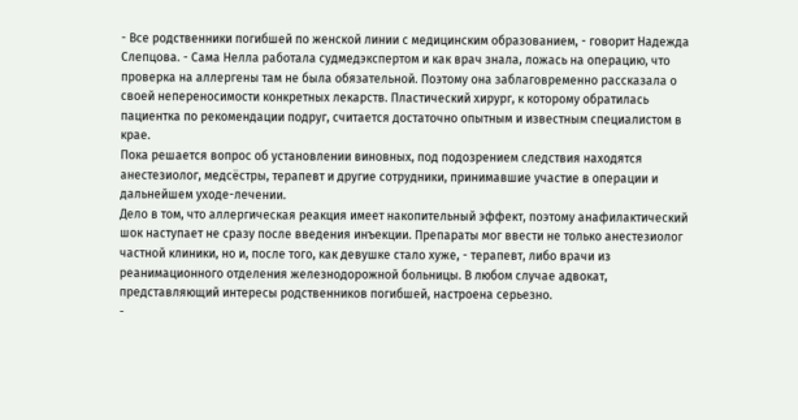- Все родственники погибшей по женской линии с медицинским образованием, - говорит Надежда Слепцова. - Сама Нелла работала судмедэкспертом и как врач знала, ложась на операцию, что проверка на аллергены там не была обязательной. Поэтому она заблаговременно рассказала о своей непереносимости конкретных лекарств. Пластический хирург, к которому обратилась пациентка по рекомендации подруг, считается достаточно опытным и известным специалистом в крае.
Пока решается вопрос об установлении виновных, под подозрением следствия находятся анестезиолог, медсёстры, терапевт и другие сотрудники, принимавшие участие в операции и дальнейшем уходе-лечении.
Дело в том, что аллергическая реакция имеет накопительный эффект, поэтому анафилактический шок наступает не сразу после введения инъекции. Препараты мог ввести не только анестезиолог частной клиники, но и, после того, как девушке стало хуже, - терапевт, либо врачи из реанимационного отделения железнодорожной больницы. В любом случае адвокат, представляющий интересы родственников погибшей, настроена серьезно.
-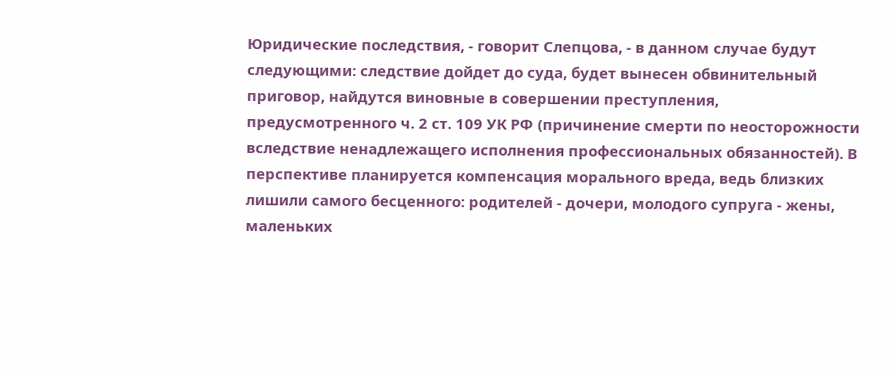Юридические последствия, - говорит Слепцова, - в данном случае будут следующими: следствие дойдет до суда, будет вынесен обвинительный приговор, найдутся виновные в совершении преступления, предусмотренного ч. 2 ст. 109 УК РФ (причинение смерти по неосторожности вследствие ненадлежащего исполнения профессиональных обязанностей). В перспективе планируется компенсация морального вреда, ведь близких лишили самого бесценного: родителей - дочери, молодого супруга - жены, маленьких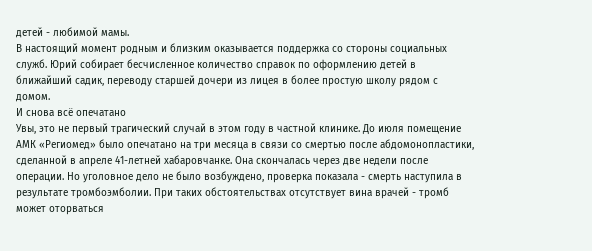детей - любимой мамы.
В настоящий момент родным и близким оказывается поддержка со стороны социальных служб. Юрий собирает бесчисленное количество справок по оформлению детей в ближайший садик, переводу старшей дочери из лицея в более простую школу рядом с домом.
И снова всё опечатано
Увы, это не первый трагический случай в этом году в частной клинике. До июля помещение АМК «Региомед» было опечатано на три месяца в связи со смертью после абдомонопластики, сделанной в апреле 41-летней хабаровчанке. Она скончалась через две недели после операции. Но уголовное дело не было возбуждено, проверка показала - смерть наступила в результате тромбоэмболии. При таких обстоятельствах отсутствует вина врачей - тромб может оторваться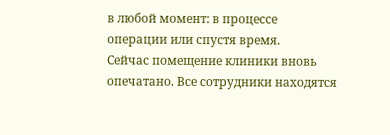в любой момент: в процессе операции или спустя время.
Сейчас помещение клиники вновь опечатано. Все сотрудники находятся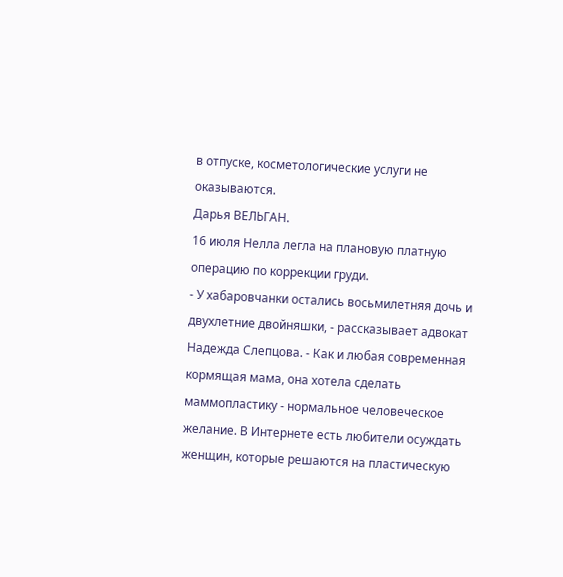в отпуске, косметологические услуги не оказываются.
Дарья ВЕЛЬГАН.
16 июля Нелла легла на плановую платную операцию по коррекции груди.
- У хабаровчанки остались восьмилетняя дочь и двухлетние двойняшки, - рассказывает адвокат Надежда Слепцова. - Как и любая современная кормящая мама, она хотела сделать маммопластику - нормальное человеческое желание. В Интернете есть любители осуждать женщин, которые решаются на пластическую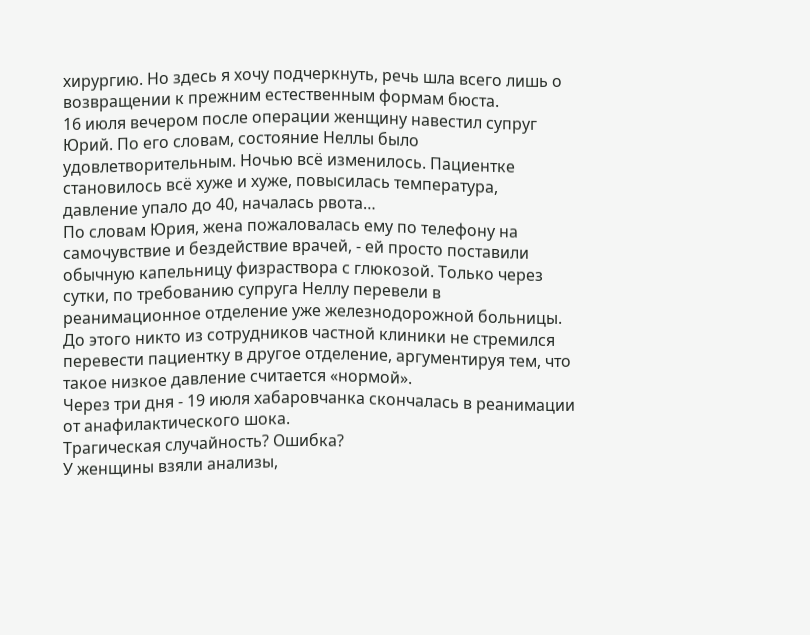хирургию. Но здесь я хочу подчеркнуть, речь шла всего лишь о возвращении к прежним естественным формам бюста.
16 июля вечером после операции женщину навестил супруг Юрий. По его словам, состояние Неллы было удовлетворительным. Ночью всё изменилось. Пациентке становилось всё хуже и хуже, повысилась температура, давление упало до 40, началась рвота…
По словам Юрия, жена пожаловалась ему по телефону на самочувствие и бездействие врачей, - ей просто поставили обычную капельницу физраствора с глюкозой. Только через сутки, по требованию супруга Неллу перевели в реанимационное отделение уже железнодорожной больницы. До этого никто из сотрудников частной клиники не стремился перевести пациентку в другое отделение, аргументируя тем, что такое низкое давление считается «нормой».
Через три дня - 19 июля хабаровчанка скончалась в реанимации от анафилактического шока.
Трагическая случайность? Ошибка?
У женщины взяли анализы,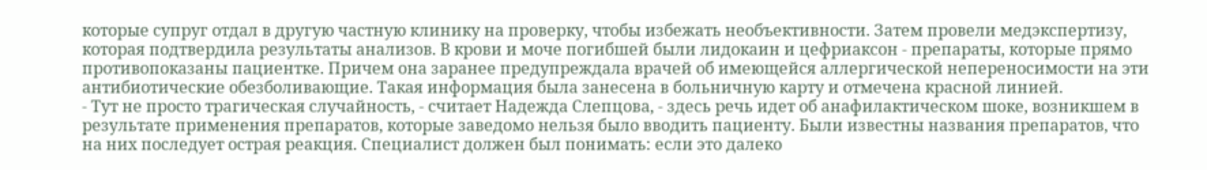которые супруг отдал в другую частную клинику на проверку, чтобы избежать необъективности. Затем провели медэкспертизу, которая подтвердила результаты анализов. В крови и моче погибшей были лидокаин и цефриаксон - препараты, которые прямо противопоказаны пациентке. Причем она заранее предупреждала врачей об имеющейся аллергической непереносимости на эти антибиотические обезболивающие. Такая информация была занесена в больничную карту и отмечена красной линией.
- Тут не просто трагическая случайность, - считает Надежда Слепцова, - здесь речь идет об анафилактическом шоке, возникшем в результате применения препаратов, которые заведомо нельзя было вводить пациенту. Были известны названия препаратов, что на них последует острая реакция. Специалист должен был понимать: если это далеко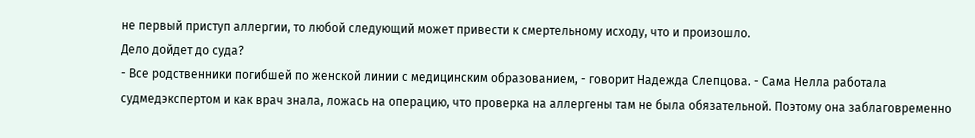не первый приступ аллергии, то любой следующий может привести к смертельному исходу, что и произошло.
Дело дойдет до суда?
- Все родственники погибшей по женской линии с медицинским образованием, - говорит Надежда Слепцова. - Сама Нелла работала судмедэкспертом и как врач знала, ложась на операцию, что проверка на аллергены там не была обязательной. Поэтому она заблаговременно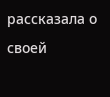рассказала о своей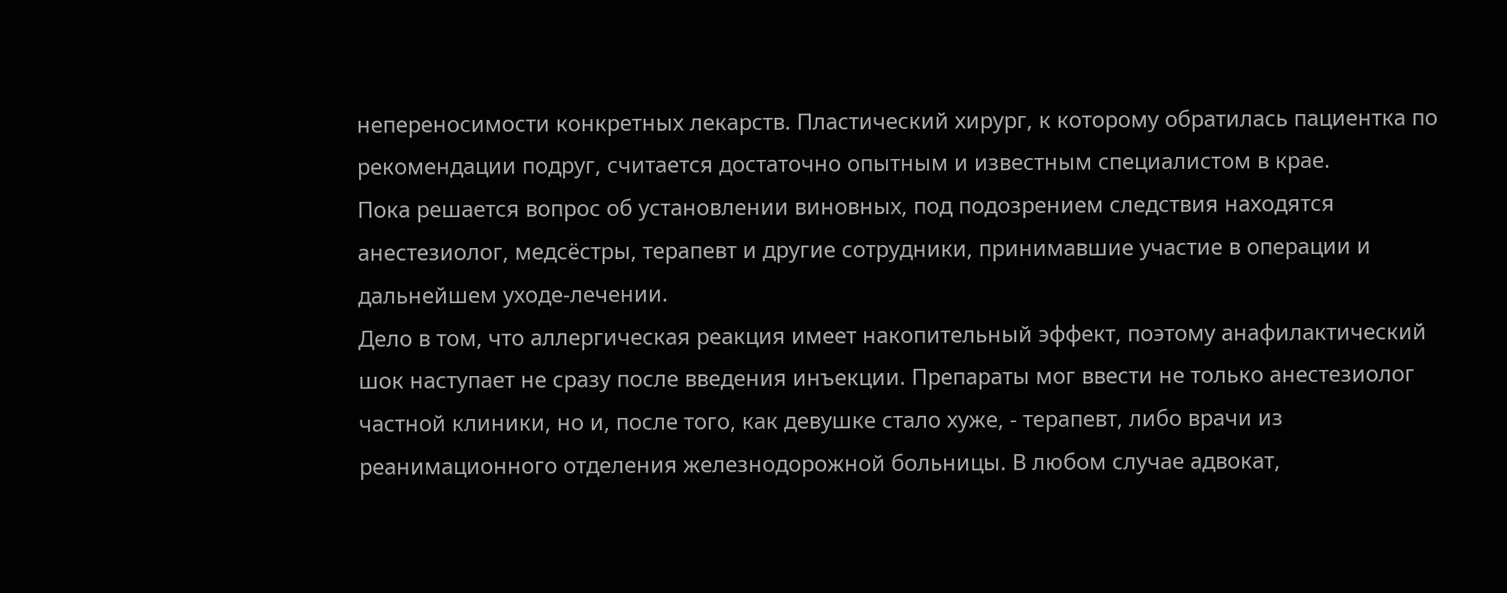непереносимости конкретных лекарств. Пластический хирург, к которому обратилась пациентка по рекомендации подруг, считается достаточно опытным и известным специалистом в крае.
Пока решается вопрос об установлении виновных, под подозрением следствия находятся анестезиолог, медсёстры, терапевт и другие сотрудники, принимавшие участие в операции и дальнейшем уходе-лечении.
Дело в том, что аллергическая реакция имеет накопительный эффект, поэтому анафилактический шок наступает не сразу после введения инъекции. Препараты мог ввести не только анестезиолог частной клиники, но и, после того, как девушке стало хуже, - терапевт, либо врачи из реанимационного отделения железнодорожной больницы. В любом случае адвокат,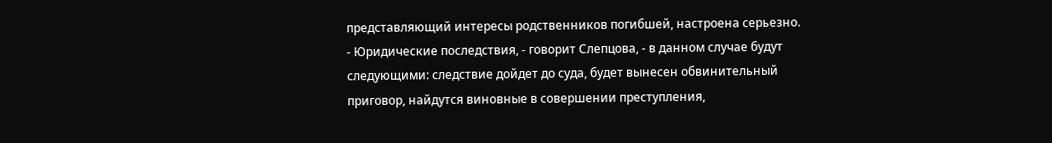представляющий интересы родственников погибшей, настроена серьезно.
- Юридические последствия, - говорит Слепцова, - в данном случае будут следующими: следствие дойдет до суда, будет вынесен обвинительный приговор, найдутся виновные в совершении преступления,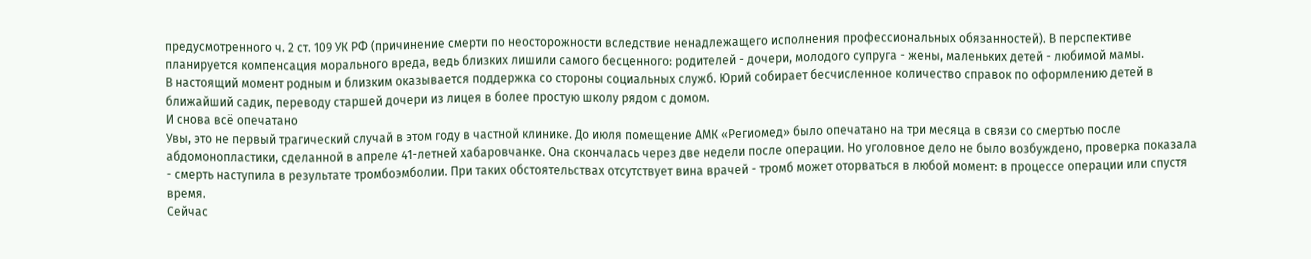предусмотренного ч. 2 ст. 109 УК РФ (причинение смерти по неосторожности вследствие ненадлежащего исполнения профессиональных обязанностей). В перспективе планируется компенсация морального вреда, ведь близких лишили самого бесценного: родителей - дочери, молодого супруга - жены, маленьких детей - любимой мамы.
В настоящий момент родным и близким оказывается поддержка со стороны социальных служб. Юрий собирает бесчисленное количество справок по оформлению детей в ближайший садик, переводу старшей дочери из лицея в более простую школу рядом с домом.
И снова всё опечатано
Увы, это не первый трагический случай в этом году в частной клинике. До июля помещение АМК «Региомед» было опечатано на три месяца в связи со смертью после абдомонопластики, сделанной в апреле 41-летней хабаровчанке. Она скончалась через две недели после операции. Но уголовное дело не было возбуждено, проверка показала - смерть наступила в результате тромбоэмболии. При таких обстоятельствах отсутствует вина врачей - тромб может оторваться в любой момент: в процессе операции или спустя время.
Сейчас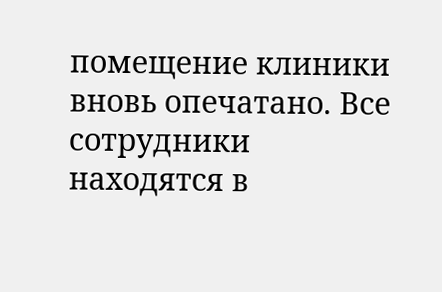помещение клиники вновь опечатано. Все сотрудники находятся в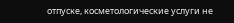отпуске, косметологические услуги не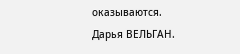оказываются.
Дарья ВЕЛЬГАН.